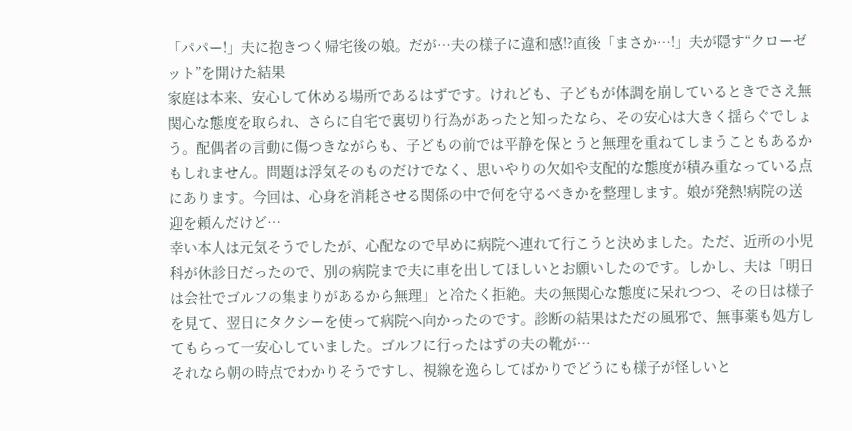「パパー!」夫に抱きつく帰宅後の娘。だが…夫の様子に違和感!?直後「まさか…!」夫が隠す“クローゼット”を開けた結果
家庭は本来、安心して休める場所であるはずです。けれども、子どもが体調を崩しているときでさえ無関心な態度を取られ、さらに自宅で裏切り行為があったと知ったなら、その安心は大きく揺らぐでしょう。配偶者の言動に傷つきながらも、子どもの前では平静を保とうと無理を重ねてしまうこともあるかもしれません。問題は浮気そのものだけでなく、思いやりの欠如や支配的な態度が積み重なっている点にあります。今回は、心身を消耗させる関係の中で何を守るべきかを整理します。娘が発熱!病院の送迎を頼んだけど…
幸い本人は元気そうでしたが、心配なので早めに病院へ連れて行こうと決めました。ただ、近所の小児科が休診日だったので、別の病院まで夫に車を出してほしいとお願いしたのです。しかし、夫は「明日は会社でゴルフの集まりがあるから無理」と冷たく拒絶。夫の無関心な態度に呆れつつ、その日は様子を見て、翌日にタクシーを使って病院へ向かったのです。診断の結果はただの風邪で、無事薬も処方してもらって一安心していました。ゴルフに行ったはずの夫の靴が…
それなら朝の時点でわかりそうですし、視線を逸らしてばかりでどうにも様子が怪しいと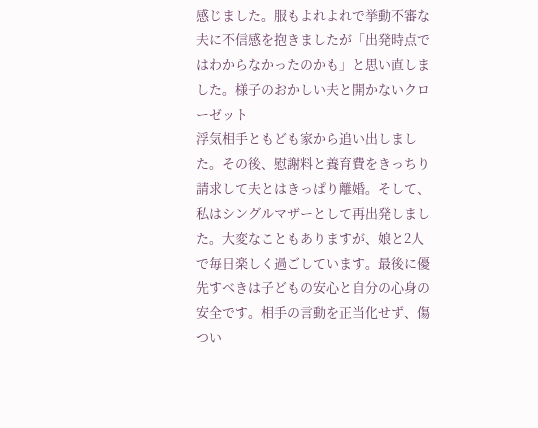感じました。服もよれよれで挙動不審な夫に不信感を抱きましたが「出発時点ではわからなかったのかも」と思い直しました。様子のおかしい夫と開かないクローゼット
浮気相手ともども家から追い出しました。その後、慰謝料と養育費をきっちり請求して夫とはきっぱり離婚。そして、私はシングルマザーとして再出発しました。大変なこともありますが、娘と2人で毎日楽しく過ごしています。最後に優先すべきは子どもの安心と自分の心身の安全です。相手の言動を正当化せず、傷つい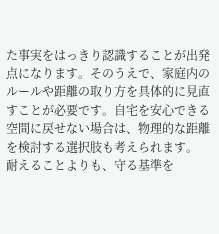た事実をはっきり認識することが出発点になります。そのうえで、家庭内のルールや距離の取り方を具体的に見直すことが必要です。自宅を安心できる空間に戻せない場合は、物理的な距離を検討する選択肢も考えられます。
耐えることよりも、守る基準を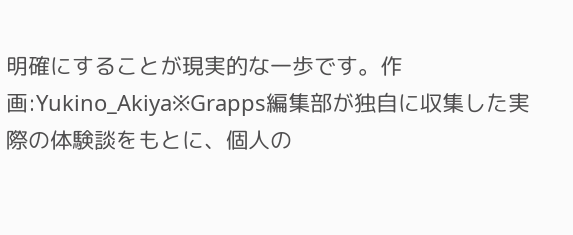明確にすることが現実的な一歩です。作画:Yukino_Akiya※Grapps編集部が独自に収集した実際の体験談をもとに、個人の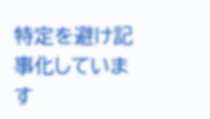特定を避け記事化しています